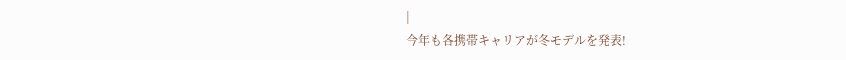|
今年も各携帯キャリアが冬モデルを発表!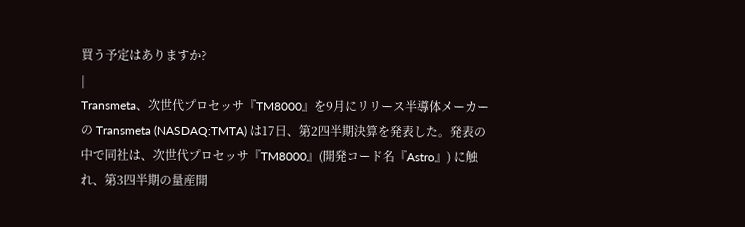買う予定はありますか?
|
Transmeta、次世代プロセッサ『TM8000』を9月にリリース半導体メーカーの Transmeta (NASDAQ:TMTA) は17日、第2四半期決算を発表した。発表の中で同社は、次世代プロセッサ『TM8000』(開発コード名『Astro』) に触れ、第3四半期の量産開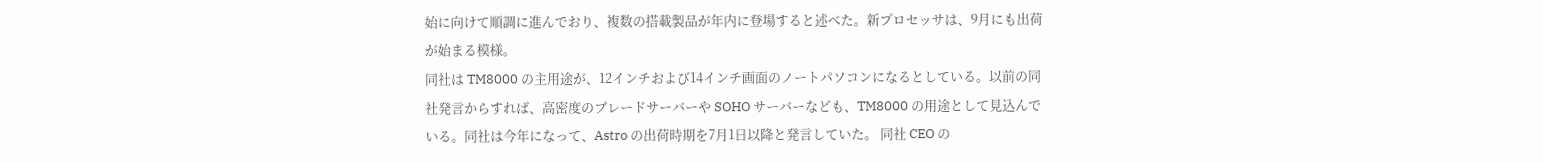始に向けて順調に進んでおり、複数の搭載製品が年内に登場すると述べた。新プロセッサは、9月にも出荷が始まる模様。
同社は TM8000 の主用途が、12インチおよび14インチ画面のノートパソコンになるとしている。以前の同社発言からすれば、高密度のブレードサーバーや SOHO サーバーなども、TM8000 の用途として見込んでいる。同社は今年になって、Astro の出荷時期を7月1日以降と発言していた。 同社 CEO の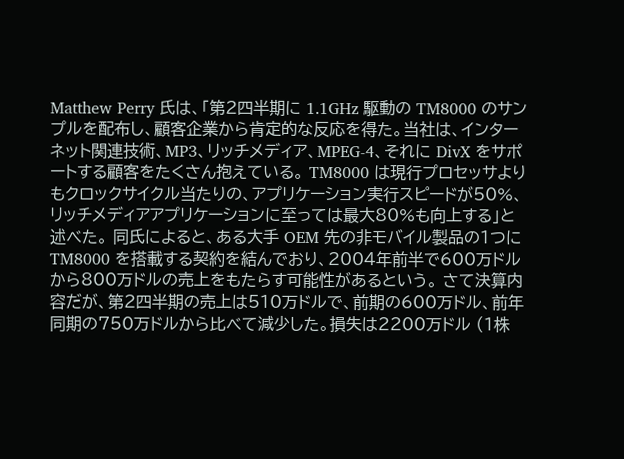Matthew Perry 氏は、「第2四半期に 1.1GHz 駆動の TM8000 のサンプルを配布し、顧客企業から肯定的な反応を得た。当社は、インターネット関連技術、MP3、リッチメディア、MPEG-4、それに DivX をサポートする顧客をたくさん抱えている。 TM8000 は現行プロセッサよりもクロックサイクル当たりの、アプリケーション実行スピードが50%、リッチメディアアプリケーションに至っては最大80%も向上する」と述べた。 同氏によると、ある大手 OEM 先の非モバイル製品の1つに TM8000 を搭載する契約を結んでおり、2004年前半で600万ドルから800万ドルの売上をもたらす可能性があるという。 さて決算内容だが、第2四半期の売上は510万ドルで、前期の600万ドル、前年同期の750万ドルから比べて減少した。損失は2200万ドル (1株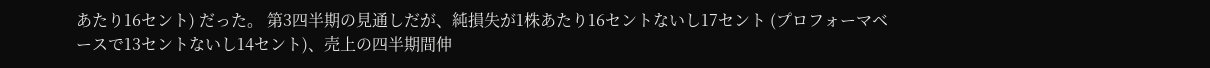あたり16セント) だった。 第3四半期の見通しだが、純損失が1株あたり16セントないし17セント (プロフォーマベースで13セントないし14セント)、売上の四半期間伸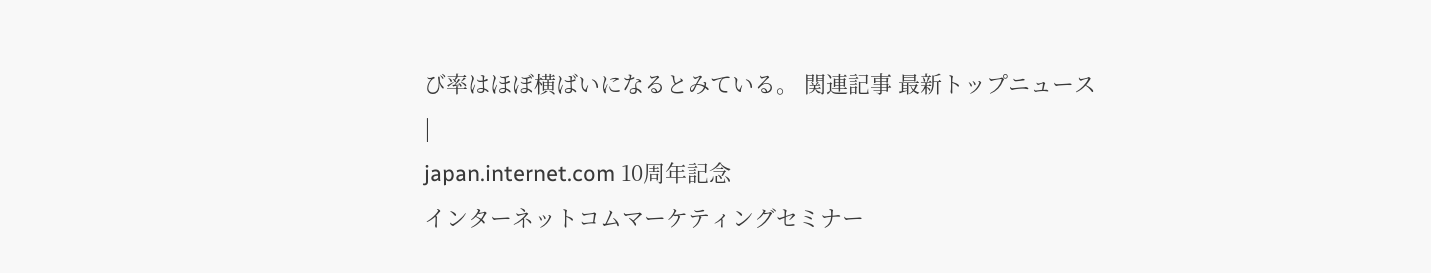び率はほぼ横ばいになるとみている。 関連記事 最新トップニュース
|
japan.internet.com 10周年記念
インターネットコムマーケティングセミナー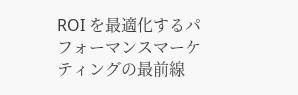ROI を最適化するパフォーマンスマーケティングの最前線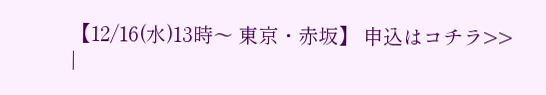【12/16(水)13時〜 東京・赤坂】 申込はコチラ>>
|